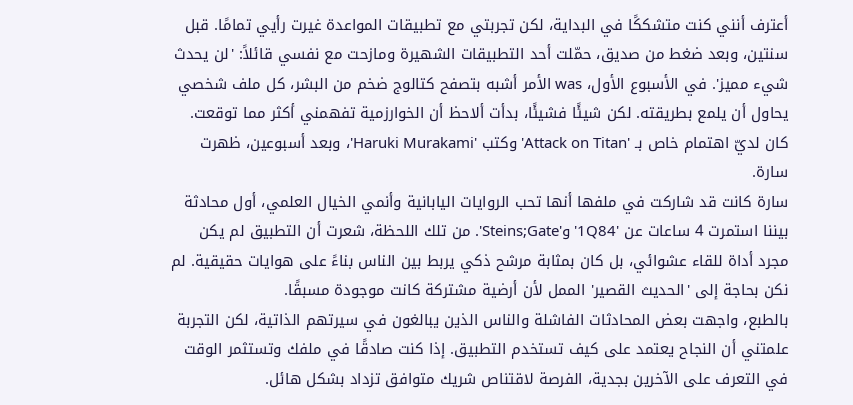أعترف أنني كنت متشككًا في البداية، لكن تجربتي مع تطبيقات المواعدة غيرت رأيي تمامًا. قبل سنتين، وبعد ضغط من صديق، حمّلت أحد التطبيقات الشهيرة ومازحت مع نفسي قائلاً: 'لن يحدث شيء مميز'. في الأسبوع الأول، was الأمر أشبه بتصفح كتالوج ضخم من البشر، كل ملف شخصي يحاول أن يلمع بطريقته. لكن شيئًا فشيئًا، بدأت ألاحظ أن الخوارزمية تفهمني أكثر مما توقعت. كان لديّ اهتمام خاص بـ 'Attack on Titan' وكتب 'Haruki Murakami'، وبعد أسبوعين، ظهرت سارة.
سارة كانت قد شاركت في ملفها أنها تحب الروايات اليابانية وأنمي الخيال العلمي، أول محادثة بيننا استمرت 4 ساعات عن '1Q84' و'Steins;Gate'. من تلك اللحظة، شعرت أن التطبيق لم يكن مجرد أداة للقاء عشوائي، بل كان بمثابة مرشح ذكي يربط بين الناس بناءً على هوايات حقيقية. لم نكن بحاجة إلى 'الحديث القصير' الممل لأن أرضية مشتركة كانت موجودة مسبقًا.
بالطبع، واجهت بعض المحادثات الفاشلة والناس الذين يبالغون في سيرتهم الذاتية، لكن التجربة علمتني أن النجاح يعتمد على كيف تستخدم التطبيق. إذا كنت صادقًا في ملفك وتستثمر الوقت في التعرف على الآخرين بجدية، الفرصة لاقتناص شريك متوافق تزداد بشكل هائل.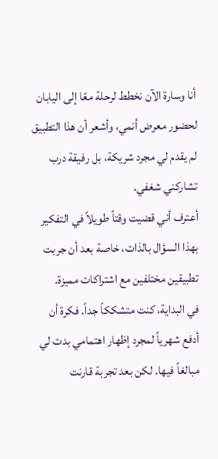أنا وسارة الآن نخطط لرحلة معًا إلى اليابان لحضور معرض أنمي، وأشعر أن هذا التطبيق لم يقدم لي مجرد شريكة، بل رفيقة درب تشاركني شغفي.
أعترف أني قضيت وقتاً طويلاً في التفكير بهذا السؤال بالذات، خاصة بعد أن جربت تطبيقين مختلفين مع اشتراكات مميزة.
في البداية، كنت متشككاً جداً. فكرة أن أدفع شهرياً لمجرد إظهار اهتمامي بدت لي مبالغاً فيها. لكن بعد تجربة قارنت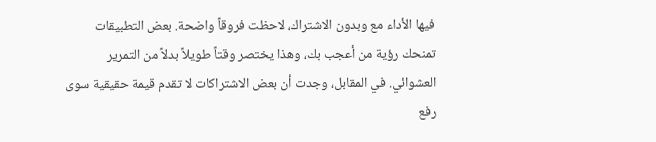فيها الأداء مع وبدون الاشتراك، لاحظت فروقاً واضحة. بعض التطبيقات تمنحك رؤية من أعجب بك، وهذا يختصر وقتاً طويلاً بدلاً من التمرير العشوائي. في المقابل، وجدت أن بعض الاشتراكات لا تقدم قيمة حقيقية سوى رفع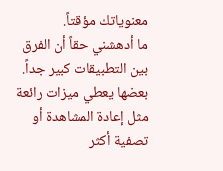معنوياتك مؤقتاً.
ما أدهشني حقاً أن الفرق بين التطبيقات كبير جداً. بعضها يعطي ميزات رائعة مثل إعادة المشاهدة أو تصفية أكثر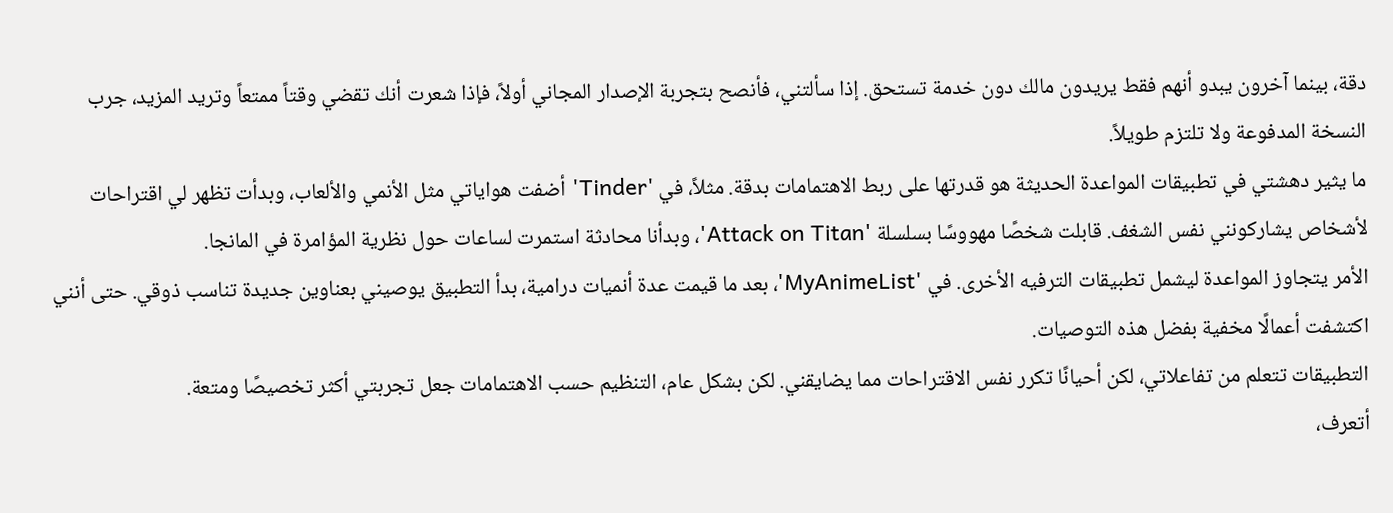دقة، بينما آخرون يبدو أنهم فقط يريدون مالك دون خدمة تستحق. إذا سألتني، فأنصح بتجربة الإصدار المجاني أولاً، فإذا شعرت أنك تقضي وقتاً ممتعاً وتريد المزيد، جرب النسخة المدفوعة ولا تلتزم طويلاً.
ما يثير دهشتي في تطبيقات المواعدة الحديثة هو قدرتها على ربط الاهتمامات بدقة. مثلاً، في 'Tinder' أضفت هواياتي مثل الأنمي والألعاب، وبدأت تظهر لي اقتراحات لأشخاص يشاركونني نفس الشغف. قابلت شخصًا مهووسًا بسلسلة 'Attack on Titan'، وبدأنا محادثة استمرت لساعات حول نظرية المؤامرة في المانجا.
الأمر يتجاوز المواعدة ليشمل تطبيقات الترفيه الأخرى. في 'MyAnimeList'، بعد ما قيمت عدة أنميات درامية، بدأ التطبيق يوصيني بعناوين جديدة تناسب ذوقي. حتى أنني اكتشفت أعمالًا مخفية بفضل هذه التوصيات.
التطبيقات تتعلم من تفاعلاتي، لكن أحيانًا تكرر نفس الاقتراحات مما يضايقني. لكن بشكل عام، التنظيم حسب الاهتمامات جعل تجربتي أكثر تخصيصًا ومتعة.
أتعرف،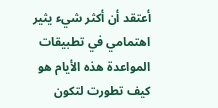أعتقد أن أكثر شيء يثير اهتمامي في تطبيقات المواعدة هذه الأيام هو كيف تطورت لتكون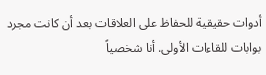أدوات حقيقية للحفاظ على العلاقات بعد أن كانت مجرد بوابات للقاءات الأولى. أنا شخصياً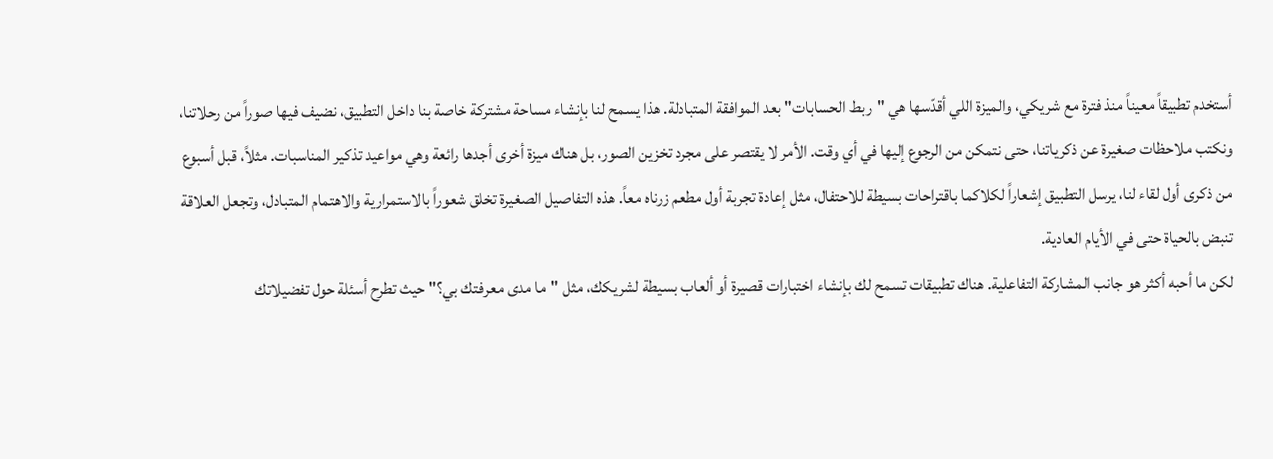أستخدم تطبيقاً معيناً منذ فترة مع شريكي، والميزة اللي أقدّسها هي "ربط الحسابات" بعد الموافقة المتبادلة. هذا يسمح لنا بإنشاء مساحة مشتركة خاصة بنا داخل التطبيق، نضيف فيها صوراً من رحلاتنا، ونكتب ملاحظات صغيرة عن ذكرياتنا، حتى نتمكن من الرجوع إليها في أي وقت. الأمر لا يقتصر على مجرد تخزين الصور، بل هناك ميزة أخرى أجدها رائعة وهي مواعيد تذكير المناسبات. مثلاً، قبل أسبوع من ذكرى أول لقاء لنا، يرسل التطبيق إشعاراً لكلاكما باقتراحات بسيطة للاحتفال، مثل إعادة تجربة أول مطعم زرناه معاً. هذه التفاصيل الصغيرة تخلق شعوراً بالاستمرارية والاهتمام المتبادل، وتجعل العلاقة تنبض بالحياة حتى في الأيام العادية.
لكن ما أحبه أكثر هو جانب المشاركة التفاعلية. هناك تطبيقات تسمح لك بإنشاء اختبارات قصيرة أو ألعاب بسيطة لشريكك، مثل "ما مدى معرفتك بي؟" حيث تطرح أسئلة حول تفضيلاتك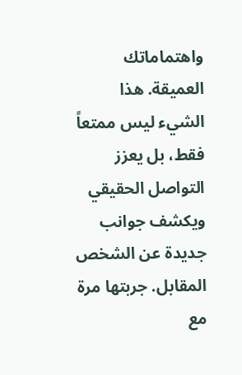واهتماماتك العميقة. هذا الشيء ليس ممتعاً فقط، بل يعزز التواصل الحقيقي ويكشف جوانب جديدة عن الشخص المقابل. جربتها مرة مع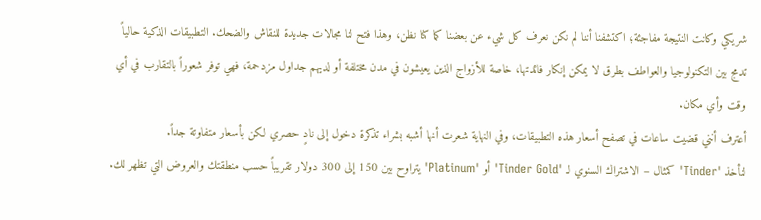شريكي وكانت النتيجة مفاجئة؛ اكتشفنا أننا لم نكن نعرف كل شيء عن بعضنا كما كنا نظن، وهذا فتح لنا مجالات جديدة للنقاش والضحك. التطبيقات الذكية حالياً تدمج بين التكنولوجيا والعواطف بطرق لا يمكن إنكار فائدتها، خاصة للأزواج الذين يعيشون في مدن مختلفة أو لديهم جداول مزدحمة، فهي توفر شعوراً بالتقارب في أي وقت وأي مكان.
أعترف أنني قضيت ساعات في تصفح أسعار هذه التطبيقات، وفي النهاية شعرت أنها أشبه بشراء تذكرة دخول إلى نادٍ حصري لكن بأسعار متفاوتة جداً.
لنأخذ 'Tinder' كمثال – الاشتراك السنوي لـ 'Tinder Gold' أو 'Platinum' يتراوح بين 150 إلى 300 دولار تقريباً حسب منطقتك والعروض التي تظهر لك.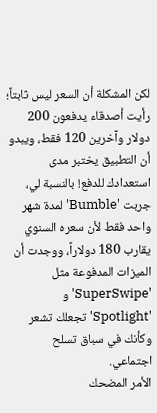لكن المشكلة أن السعر ليس ثابتاً؛ رأيت أصدقاء يدفعون 200 دولار وآخرين 120 فقط، ويبدو أن التطبيق يختبر مدى استعدادك للدفع! بالنسبة لي، جربت 'Bumble' لمدة شهر واحد فقط لأن سعره السنوي يقارب 180 دولاراً، ووجدت أن الميزات المدفوعة مثل 'SuperSwipe' و 'Spotlight' تجعلك تشعر وكأنك في سباق تسلح اجتماعي.
الأمر المضحك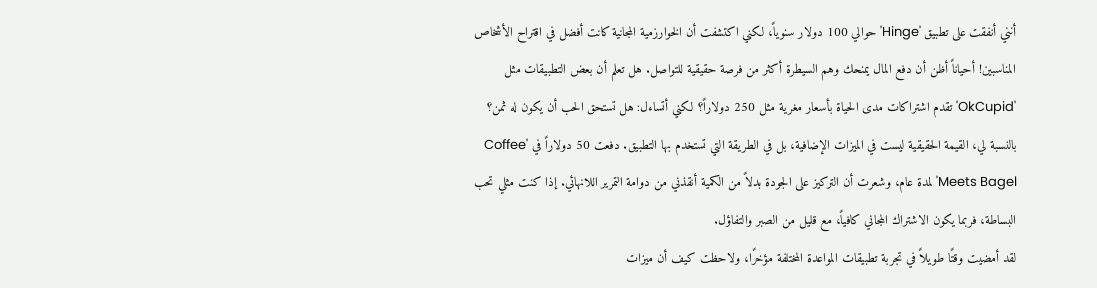أنني أنفقت على تطبيق 'Hinge' حوالي 100 دولار سنوياً، لكني اكتشفت أن الخوارزمية المجانية كانت أفضل في اقتراح الأشخاص المناسبين! أحياناً أظن أن دفع المال يمنحك وهم السيطرة أكثر من فرصة حقيقية للتواصل. هل تعلم أن بعض التطبيقات مثل 'OkCupid' تقدم اشتراكات مدى الحياة بأسعار مغرية مثل 250 دولاراً؟ لكني أتساءل: هل تستحق الحب أن يكون له ثمن؟
بالنسبة لي، القيمة الحقيقية ليست في الميزات الإضافية، بل في الطريقة التي تستخدم بها التطبيق. دفعت 50 دولاراً في 'Coffee Meets Bagel' لمدة عام، وشعرت أن التركيز على الجودة بدلاً من الكمية أنقذني من دوامة التمرير اللانهائي. إذا كنت مثلي تحب البساطة، فربما يكون الاشتراك المجاني كافياً، مع قليل من الصبر والتفاؤل.
لقد أمضيت وقتًا طويلاً في تجربة تطبيقات المواعدة المختلفة مؤخرًا، ولاحظت كيف أن ميزات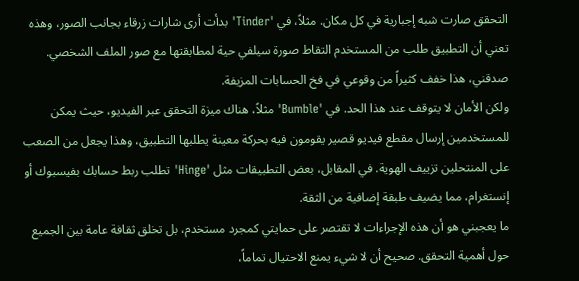التحقق صارت شبه إجبارية في كل مكان. مثلاً، في 'Tinder' بدأت أرى شارات زرقاء بجانب الصور، وهذه تعني أن التطبيق طلب من المستخدم التقاط صورة سيلفي حية لمطابقتها مع صور الملف الشخصي. صدقني، هذا خفف كثيراً من وقوعي في فخ الحسابات المزيفة.
ولكن الأمان لا يتوقف عند هذا الحد. في 'Bumble' مثلاً، هناك ميزة التحقق عبر الفيديو، حيث يمكن للمستخدمين إرسال مقطع فيديو قصير يقومون فيه بحركة معينة يطلبها التطبيق، وهذا يجعل من الصعب على المنتحلين تزييف الهوية. في المقابل، بعض التطبيقات مثل 'Hinge' تطلب ربط حسابك بفيسبوك أو إنستغرام، مما يضيف طبقة إضافية من الثقة.
ما يعجبني هو أن هذه الإجراءات لا تقتصر على حمايتي كمجرد مستخدم، بل تخلق ثقافة عامة بين الجميع حول أهمية التحقق. صحيح أن لا شيء يمنع الاحتيال تماماً،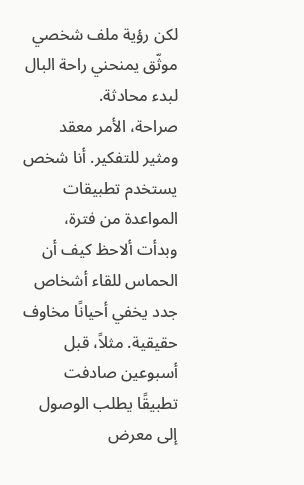لكن رؤية ملف شخصي موثّق يمنحني راحة البال لبدء محادثة.
صراحة، الأمر معقد ومثير للتفكير. أنا شخص يستخدم تطبيقات المواعدة من فترة، وبدأت ألاحظ كيف أن الحماس للقاء أشخاص جدد يخفي أحيانًا مخاوف حقيقية. مثلاً، قبل أسبوعين صادفت تطبيقًا يطلب الوصول إلى معرض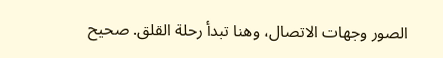الصور وجهات الاتصال، وهنا تبدأ رحلة القلق. صحيح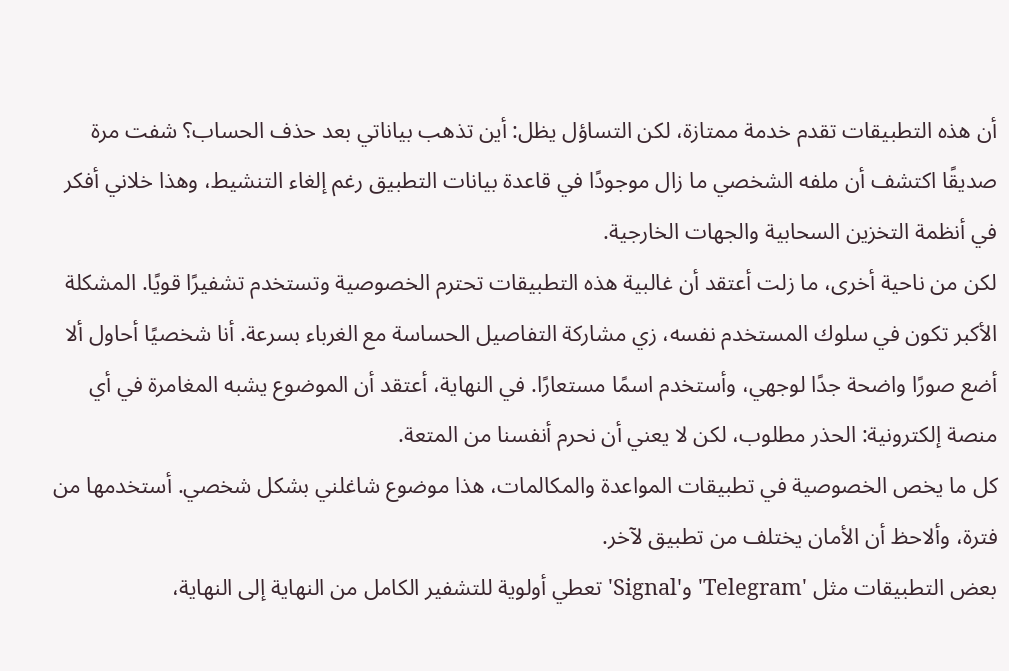أن هذه التطبيقات تقدم خدمة ممتازة، لكن التساؤل يظل: أين تذهب بياناتي بعد حذف الحساب؟ شفت مرة صديقًا اكتشف أن ملفه الشخصي ما زال موجودًا في قاعدة بيانات التطبيق رغم إلغاء التنشيط، وهذا خلاني أفكر في أنظمة التخزين السحابية والجهات الخارجية.
لكن من ناحية أخرى، ما زلت أعتقد أن غالبية هذه التطبيقات تحترم الخصوصية وتستخدم تشفيرًا قويًا. المشكلة الأكبر تكون في سلوك المستخدم نفسه، زي مشاركة التفاصيل الحساسة مع الغرباء بسرعة. أنا شخصيًا أحاول ألا أضع صورًا واضحة جدًا لوجهي، وأستخدم اسمًا مستعارًا. في النهاية، أعتقد أن الموضوع يشبه المغامرة في أي منصة إلكترونية: الحذر مطلوب، لكن لا يعني أن نحرم أنفسنا من المتعة.
كل ما يخص الخصوصية في تطبيقات المواعدة والمكالمات، هذا موضوع شاغلني بشكل شخصي. أستخدمها من فترة، وألاحظ أن الأمان يختلف من تطبيق لآخر.
بعض التطبيقات مثل 'Telegram' و'Signal' تعطي أولوية للتشفير الكامل من النهاية إلى النهاية،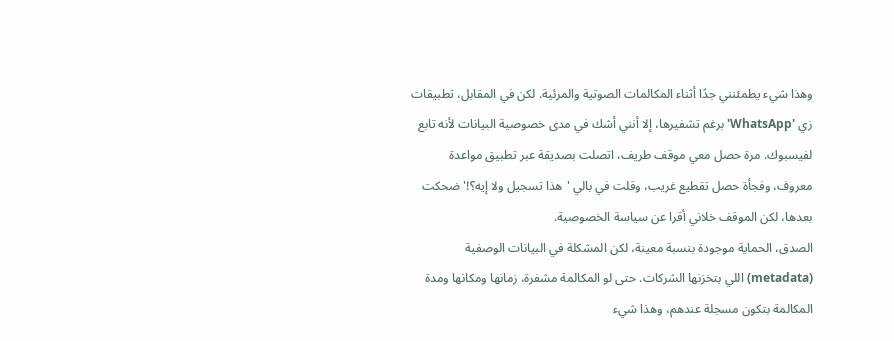وهذا شيء يطمئنني جدًا أثناء المكالمات الصوتية والمرئية. لكن في المقابل، تطبيقات زي 'WhatsApp' برغم تشفيرها، إلا أنني أشك في مدى خصوصية البيانات لأنه تابع لفيسبوك. مرة حصل معي موقف طريف، اتصلت بصديقة عبر تطبيق مواعدة معروف، وفجأة حصل تقطيع غريب، وقلت في بالي 'هذا تسجيل ولا إيه؟!' ضحكت بعدها، لكن الموقف خلاني أقرا عن سياسة الخصوصية.
الصدق، الحماية موجودة بنسبة معينة، لكن المشكلة في البيانات الوصفية (metadata) اللي بتخزنها الشركات. حتى لو المكالمة مشفرة، زمانها ومكانها ومدة المكالمة بتكون مسجلة عندهم، وهذا شيء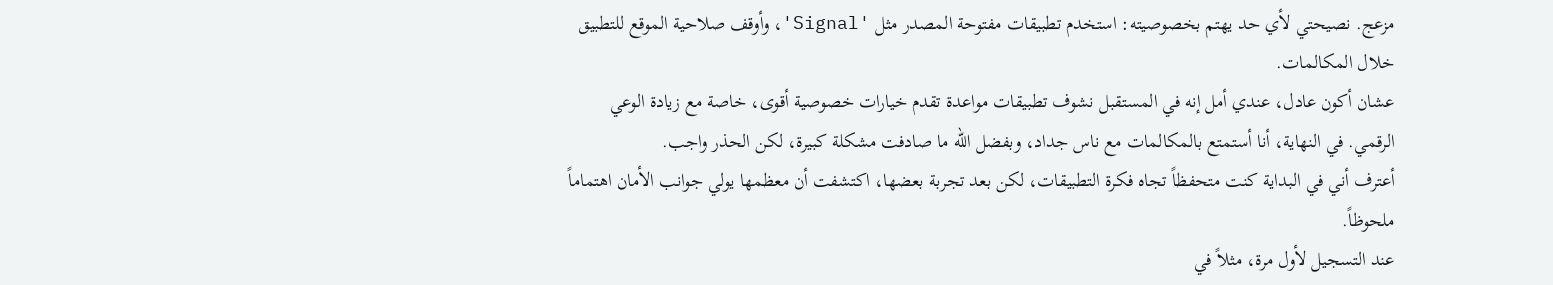مزعج. نصيحتي لأي حد يهتم بخصوصيته: استخدم تطبيقات مفتوحة المصدر مثل 'Signal'، وأوقف صلاحية الموقع للتطبيق خلال المكالمات.
عشان أكون عادل، عندي أمل إنه في المستقبل نشوف تطبيقات مواعدة تقدم خيارات خصوصية أقوى، خاصة مع زيادة الوعي الرقمي. في النهاية، أنا أستمتع بالمكالمات مع ناس جداد، وبفضل الله ما صادفت مشكلة كبيرة، لكن الحذر واجب.
أعترف أني في البداية كنت متحفظاً تجاه فكرة التطبيقات، لكن بعد تجربة بعضها، اكتشفت أن معظمها يولي جوانب الأمان اهتماماً ملحوظاً.
عند التسجيل لأول مرة، مثلاً في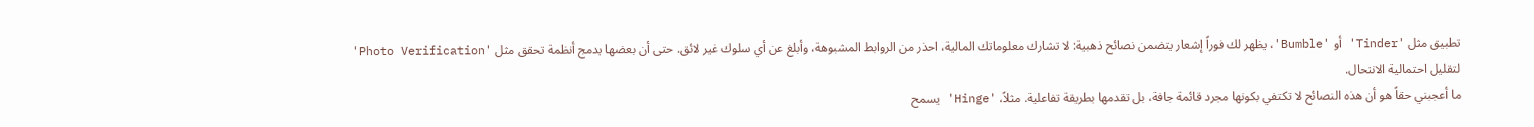تطبيق مثل 'Tinder' أو 'Bumble'، يظهر لك فوراً إشعار يتضمن نصائح ذهبية: لا تشارك معلوماتك المالية، احذر من الروابط المشبوهة، وأبلغ عن أي سلوك غير لائق. حتى أن بعضها يدمج أنظمة تحقق مثل 'Photo Verification' لتقليل احتمالية الانتحال.
ما أعجبني حقاً هو أن هذه النصائح لا تكتفي بكونها مجرد قائمة جافة، بل تقدمها بطريقة تفاعلية. مثلاً، 'Hinge' يسمح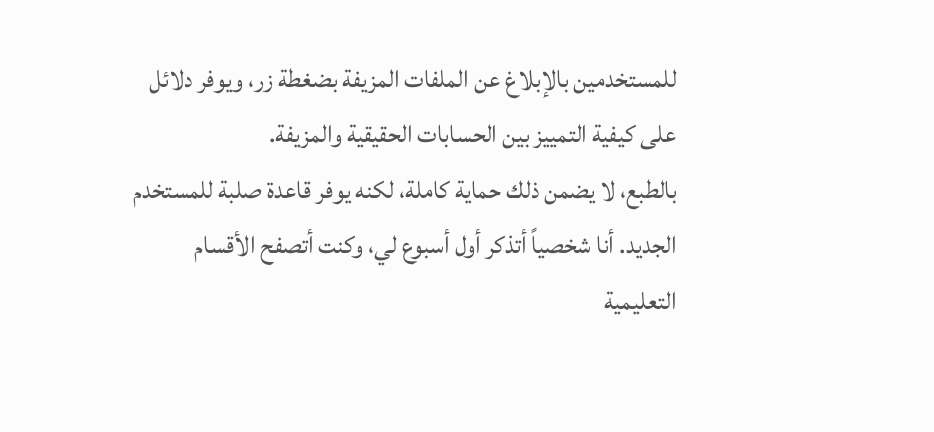للمستخدمين بالإبلاغ عن الملفات المزيفة بضغطة زر، ويوفر دلائل على كيفية التمييز بين الحسابات الحقيقية والمزيفة.
بالطبع، لا يضمن ذلك حماية كاملة، لكنه يوفر قاعدة صلبة للمستخدم الجديد. أنا شخصياً أتذكر أول أسبوع لي، وكنت أتصفح الأقسام التعليمية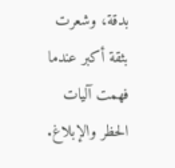بدقة، وشعرت بثقة أكبر عندما فهمت آليات الحظر والإبلاغ.